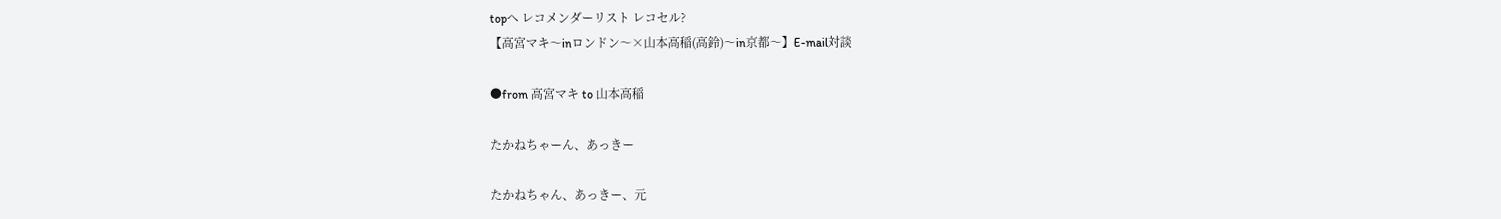topへ レコメンダーリスト レコセル?
【高宮マキ〜inロンドン〜×山本高稲(高鈴)〜in京都〜】E-mail対談

●from 高宮マキ to 山本高稲

たかねちゃーん、あっきー

たかねちゃん、あっきー、元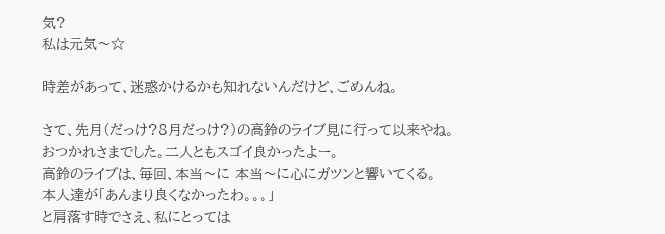気?
私は元気〜☆

時差があって、迷惑かけるかも知れないんだけど、ごめんね。

さて、先月(だっけ?8月だっけ?)の高鈴のライブ見に行って以来やね。
おつかれさまでした。二人ともスゴイ良かったよー。
高鈴のライブは、毎回、本当〜に 本当〜に心にガツンと響いてくる。
本人達が「あんまり良くなかったわ。。。」
と肩落す時でさえ、私にとっては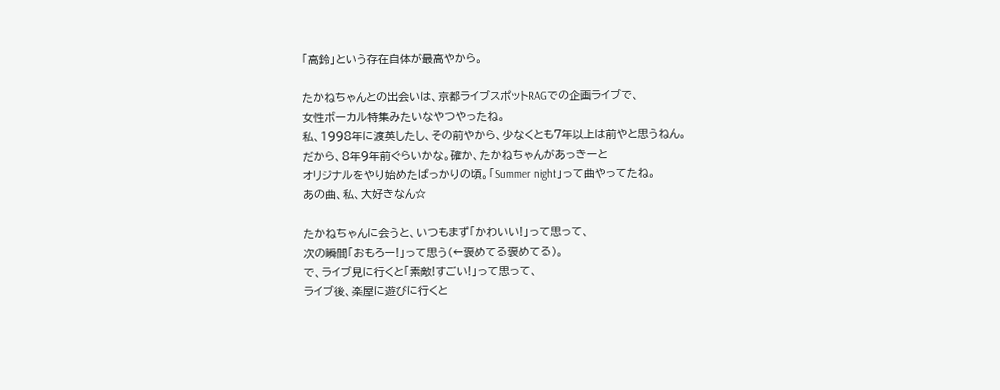「高鈴」という存在自体が最高やから。

たかねちゃんとの出会いは、京都ライブスポットRAGでの企画ライブで、
女性ボーカル特集みたいなやつやったね。
私、1998年に渡英したし、その前やから、少なくとも7年以上は前やと思うねん。
だから、8年9年前ぐらいかな。確か、たかねちゃんがあっきーと
オリジナルをやり始めたばっかりの頃。「Summer night」って曲やってたね。
あの曲、私、大好きなん☆

たかねちゃんに会うと、いつもまず「かわいい!」って思って、
次の瞬間「おもろー!」って思う(←褒めてる褒めてる)。
で、ライブ見に行くと「素敵!すごい!」って思って、
ライブ後、楽屋に遊びに行くと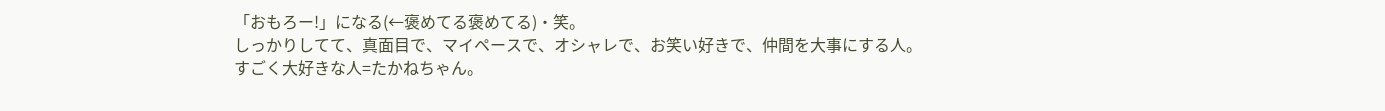「おもろー!」になる(←褒めてる褒めてる)・笑。
しっかりしてて、真面目で、マイペースで、オシャレで、お笑い好きで、仲間を大事にする人。
すごく大好きな人=たかねちゃん。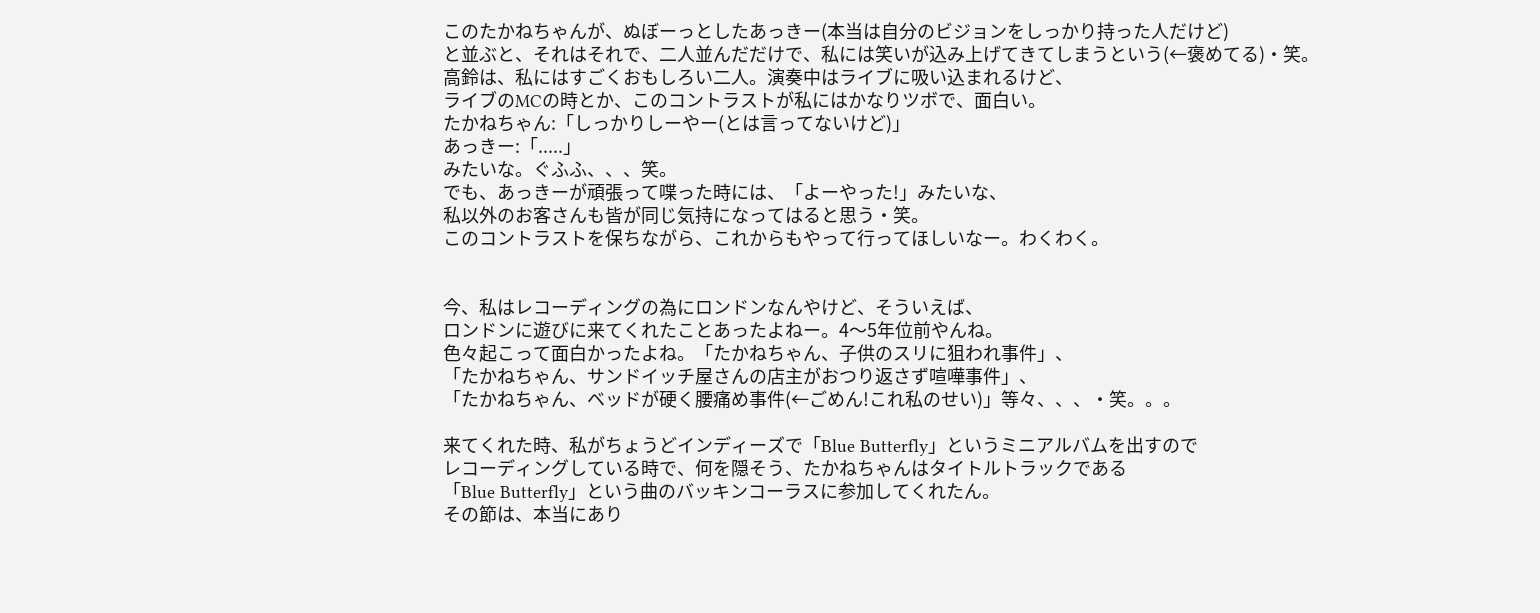このたかねちゃんが、ぬぼーっとしたあっきー(本当は自分のビジョンをしっかり持った人だけど)
と並ぶと、それはそれで、二人並んだだけで、私には笑いが込み上げてきてしまうという(←褒めてる)・笑。
高鈴は、私にはすごくおもしろい二人。演奏中はライブに吸い込まれるけど、
ライブのMCの時とか、このコントラストが私にはかなりツボで、面白い。
たかねちゃん:「しっかりしーやー(とは言ってないけど)」
あっきー:「.....」
みたいな。ぐふふ、、、笑。
でも、あっきーが頑張って喋った時には、「よーやった!」みたいな、
私以外のお客さんも皆が同じ気持になってはると思う・笑。
このコントラストを保ちながら、これからもやって行ってほしいなー。わくわく。


今、私はレコーディングの為にロンドンなんやけど、そういえば、
ロンドンに遊びに来てくれたことあったよねー。4〜5年位前やんね。
色々起こって面白かったよね。「たかねちゃん、子供のスリに狙われ事件」、
「たかねちゃん、サンドイッチ屋さんの店主がおつり返さず喧嘩事件」、
「たかねちゃん、ベッドが硬く腰痛め事件(←ごめん!これ私のせい)」等々、、、・笑。。。

来てくれた時、私がちょうどインディーズで「Blue Butterfly」というミニアルバムを出すので
レコーディングしている時で、何を隠そう、たかねちゃんはタイトルトラックである
「Blue Butterfly」という曲のバッキンコーラスに参加してくれたん。
その節は、本当にあり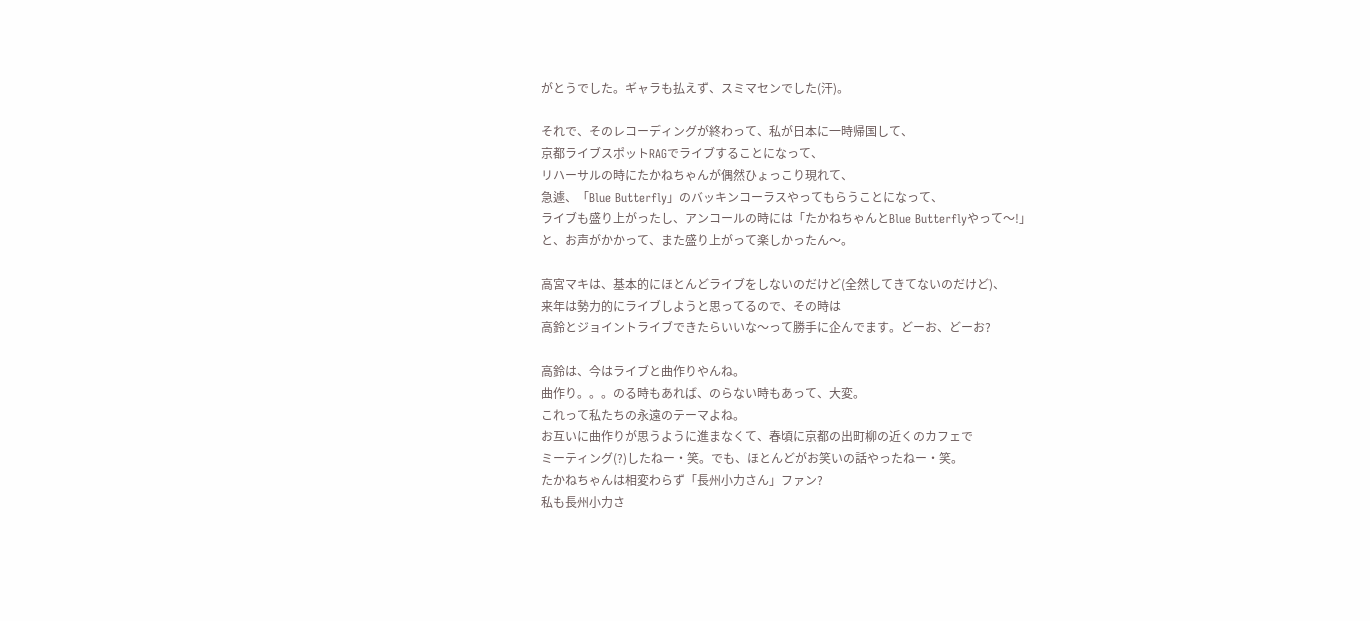がとうでした。ギャラも払えず、スミマセンでした(汗)。

それで、そのレコーディングが終わって、私が日本に一時帰国して、
京都ライブスポットRAGでライブすることになって、
リハーサルの時にたかねちゃんが偶然ひょっこり現れて、
急遽、「Blue Butterfly」のバッキンコーラスやってもらうことになって、
ライブも盛り上がったし、アンコールの時には「たかねちゃんとBlue Butterflyやって〜!」
と、お声がかかって、また盛り上がって楽しかったん〜。

高宮マキは、基本的にほとんどライブをしないのだけど(全然してきてないのだけど)、
来年は勢力的にライブしようと思ってるので、その時は
高鈴とジョイントライブできたらいいな〜って勝手に企んでます。どーお、どーお?

高鈴は、今はライブと曲作りやんね。
曲作り。。。のる時もあれば、のらない時もあって、大変。
これって私たちの永遠のテーマよね。
お互いに曲作りが思うように進まなくて、春頃に京都の出町柳の近くのカフェで
ミーティング(?)したねー・笑。でも、ほとんどがお笑いの話やったねー・笑。
たかねちゃんは相変わらず「長州小力さん」ファン?
私も長州小力さ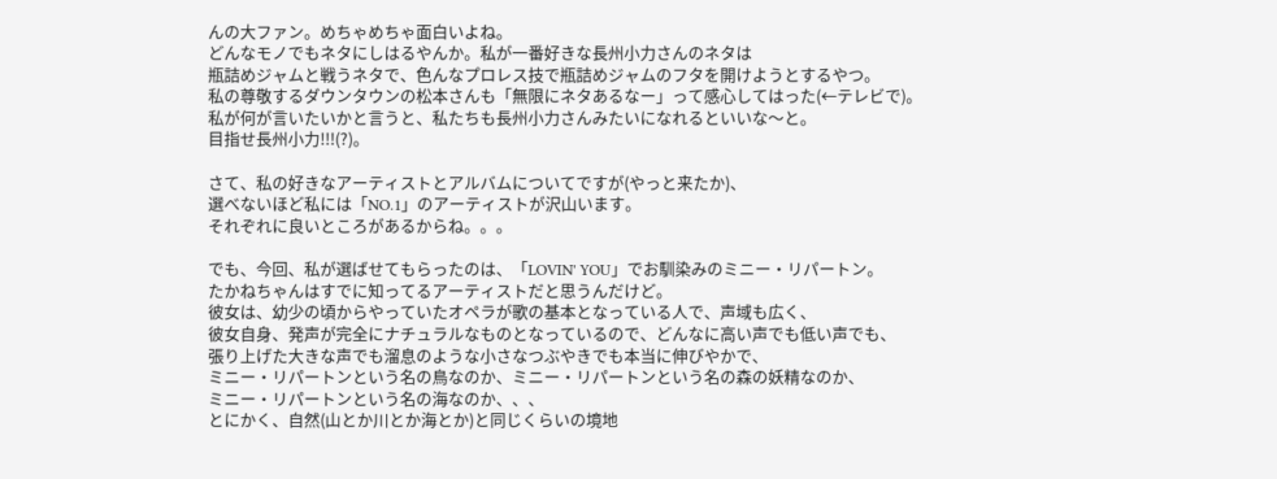んの大ファン。めちゃめちゃ面白いよね。
どんなモノでもネタにしはるやんか。私が一番好きな長州小力さんのネタは
瓶詰めジャムと戦うネタで、色んなプロレス技で瓶詰めジャムのフタを開けようとするやつ。
私の尊敬するダウンタウンの松本さんも「無限にネタあるなー」って感心してはった(←テレビで)。
私が何が言いたいかと言うと、私たちも長州小力さんみたいになれるといいな〜と。
目指せ長州小力!!!(?)。

さて、私の好きなアーティストとアルバムについてですが(やっと来たか)、
選べないほど私には「NO.1」のアーティストが沢山います。
それぞれに良いところがあるからね。。。

でも、今回、私が選ばせてもらったのは、「LOVIN' YOU」でお馴染みのミニー・リパートン。
たかねちゃんはすでに知ってるアーティストだと思うんだけど。
彼女は、幼少の頃からやっていたオペラが歌の基本となっている人で、声域も広く、
彼女自身、発声が完全にナチュラルなものとなっているので、どんなに高い声でも低い声でも、
張り上げた大きな声でも溜息のような小さなつぶやきでも本当に伸びやかで、
ミニー・リパートンという名の鳥なのか、ミニー・リパートンという名の森の妖精なのか、
ミニー・リパートンという名の海なのか、、、
とにかく、自然(山とか川とか海とか)と同じくらいの境地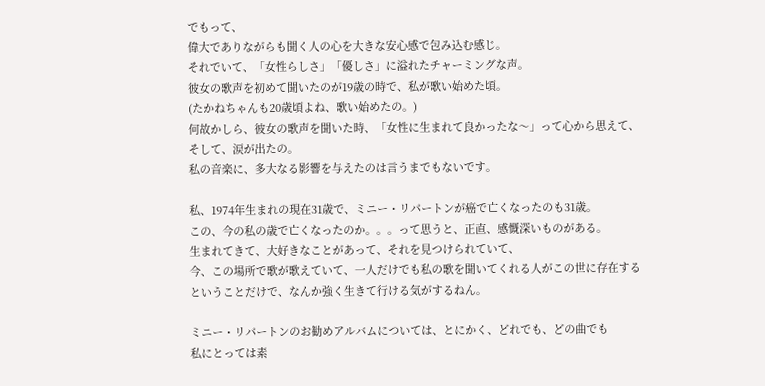でもって、
偉大でありながらも聞く人の心を大きな安心感で包み込む感じ。
それでいて、「女性らしさ」「優しさ」に溢れたチャーミングな声。
彼女の歌声を初めて聞いたのが19歳の時で、私が歌い始めた頃。
(たかねちゃんも20歳頃よね、歌い始めたの。)
何故かしら、彼女の歌声を聞いた時、「女性に生まれて良かったな〜」って心から思えて、
そして、涙が出たの。
私の音楽に、多大なる影響を与えたのは言うまでもないです。

私、1974年生まれの現在31歳で、ミニー・リパートンが癌で亡くなったのも31歳。
この、今の私の歳で亡くなったのか。。。って思うと、正直、感慨深いものがある。
生まれてきて、大好きなことがあって、それを見つけられていて、
今、この場所で歌が歌えていて、一人だけでも私の歌を聞いてくれる人がこの世に存在する
ということだけで、なんか強く生きて行ける気がするねん。

ミニー・リパートンのお勧めアルバムについては、とにかく、どれでも、どの曲でも
私にとっては素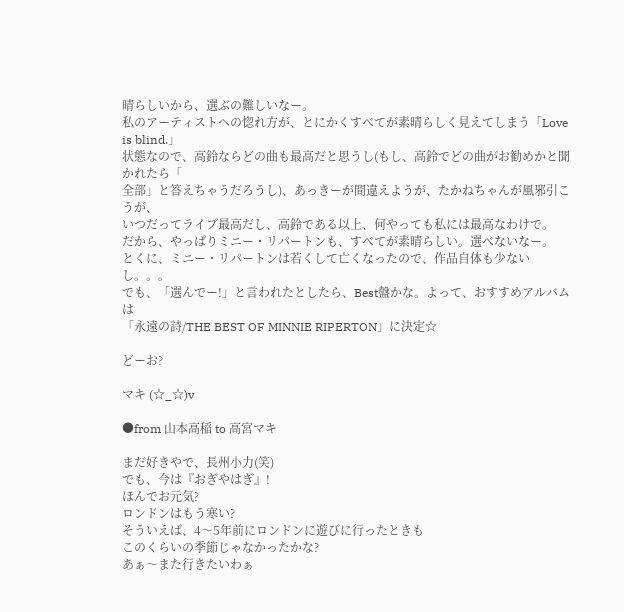晴らしいから、選ぶの難しいなー。
私のアーティストへの惚れ方が、とにかくすべてが素晴らしく見えてしまう「Love is blind.」
状態なので、高鈴ならどの曲も最高だと思うし(もし、高鈴でどの曲がお勧めかと聞かれたら「
全部」と答えちゃうだろうし)、あっきーが間違えようが、たかねちゃんが風邪引こうが、
いつだってライブ最高だし、高鈴である以上、何やっても私には最高なわけで。
だから、やっぱりミニー・リパートンも、すべてが素晴らしい。選べないなー。
とくに、ミニー・リパートンは若くして亡くなったので、作品自体も少ないし。。。
でも、「選んでー!」と言われたとしたら、Best盤かな。よって、おすすめアルバムは
「永遠の詩/THE BEST OF MINNIE RIPERTON」に決定☆

どーお?

マキ (☆_☆)v

●from 山本高稲 to 高宮マキ

まだ好きやで、長州小力(笑)
でも、今は『おぎやはぎ』!
ほんでお元気?
ロンドンはもう寒い?
そういえば、4〜5年前にロンドンに遊びに行ったときも
このくらいの季節じゃなかったかな?
あぁ〜また行きたいわぁ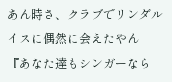あん時さ、クラブでリンダルイスに偶然に会えたやん
『あなた達もシンガーなら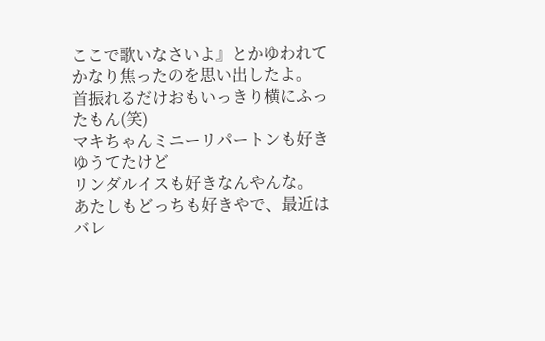ここで歌いなさいよ』とかゆわれて
かなり焦ったのを思い出したよ。
首振れるだけおもいっきり横にふったもん(笑)
マキちゃんミニーリパートンも好きゆうてたけど
リンダルイスも好きなんやんな。
あたしもどっちも好きやで、最近はバレ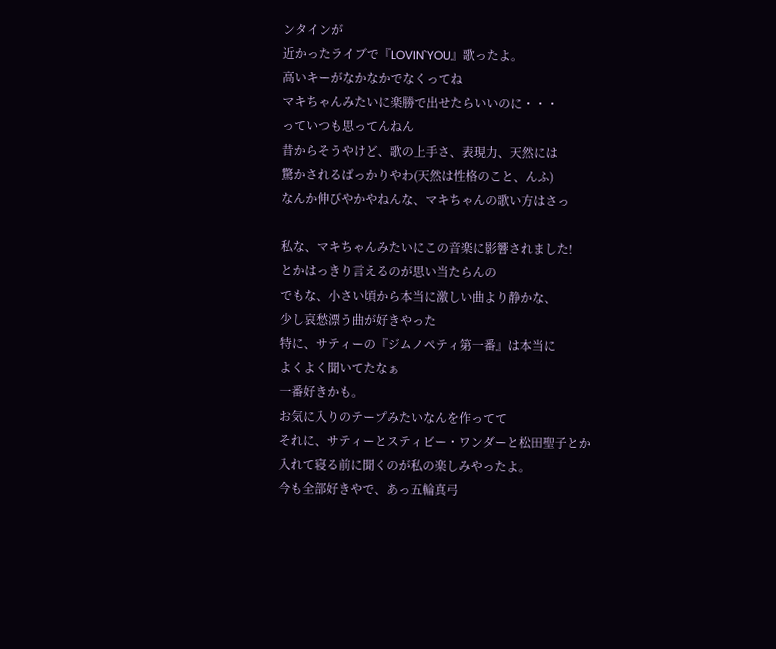ンタインが
近かったライブで『LOVIN`YOU』歌ったよ。
高いキーがなかなかでなくってね
マキちゃんみたいに楽勝で出せたらいいのに・・・
っていつも思ってんねん
昔からそうやけど、歌の上手さ、表現力、天然には
驚かされるばっかりやわ(天然は性格のこと、んふ)
なんか伸びやかやねんな、マキちゃんの歌い方はさっ

私な、マキちゃんみたいにこの音楽に影響されました!
とかはっきり言えるのが思い当たらんの
でもな、小さい頃から本当に激しい曲より静かな、
少し哀愁漂う曲が好きやった
特に、サティーの『ジムノペティ第一番』は本当に
よくよく聞いてたなぁ
一番好きかも。
お気に入りのテープみたいなんを作ってて
それに、サティーとスティビー・ワンダーと松田聖子とか
入れて寝る前に聞くのが私の楽しみやったよ。
今も全部好きやで、あっ五輪真弓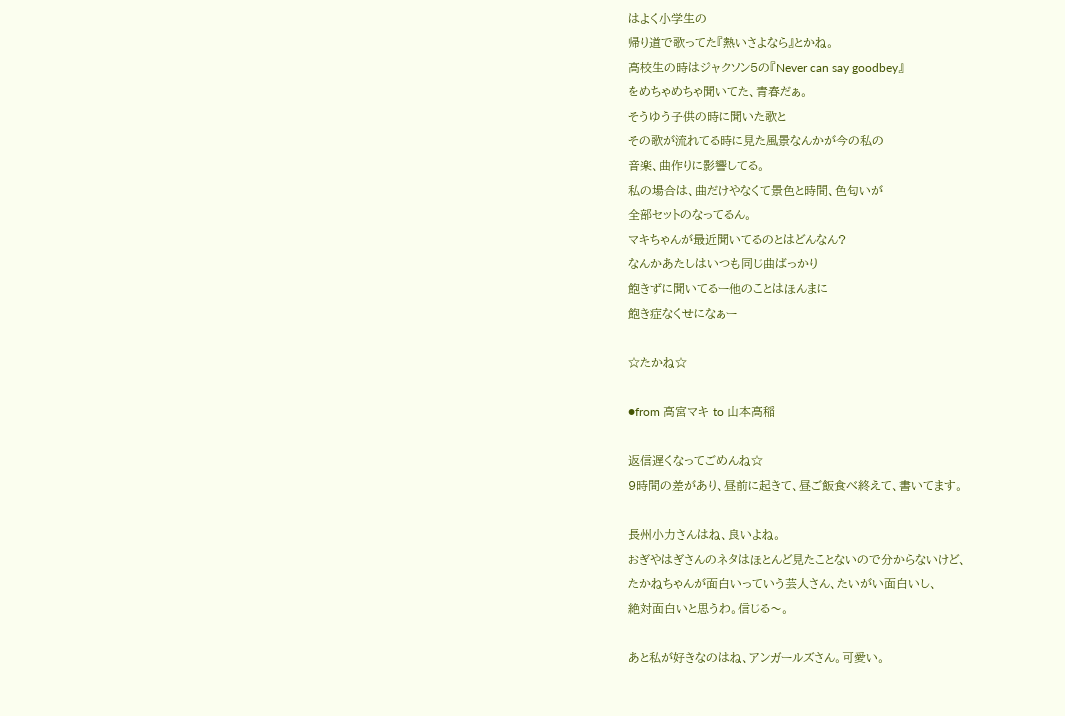はよく小学生の
帰り道で歌ってた『熱いさよなら』とかね。
高校生の時はジャクソン5の『Never can say goodbey』
をめちゃめちゃ聞いてた、青春だぁ。
そうゆう子供の時に聞いた歌と
その歌が流れてる時に見た風景なんかが今の私の
音楽、曲作りに影響してる。
私の場合は、曲だけやなくて景色と時間、色匂いが
全部セットのなってるん。
マキちゃんが最近聞いてるのとはどんなん?
なんかあたしはいつも同じ曲ばっかり
飽きずに聞いてるー他のことはほんまに
飽き症なくせになぁー

☆たかね☆

●from 高宮マキ to 山本高稲

返信遅くなってごめんね☆
9時間の差があり、昼前に起きて、昼ご飯食べ終えて、書いてます。

長州小力さんはね、良いよね。
おぎやはぎさんのネタはほとんど見たことないので分からないけど、
たかねちゃんが面白いっていう芸人さん、たいがい面白いし、
絶対面白いと思うわ。信じる〜。

あと私が好きなのはね、アンガールズさん。可愛い。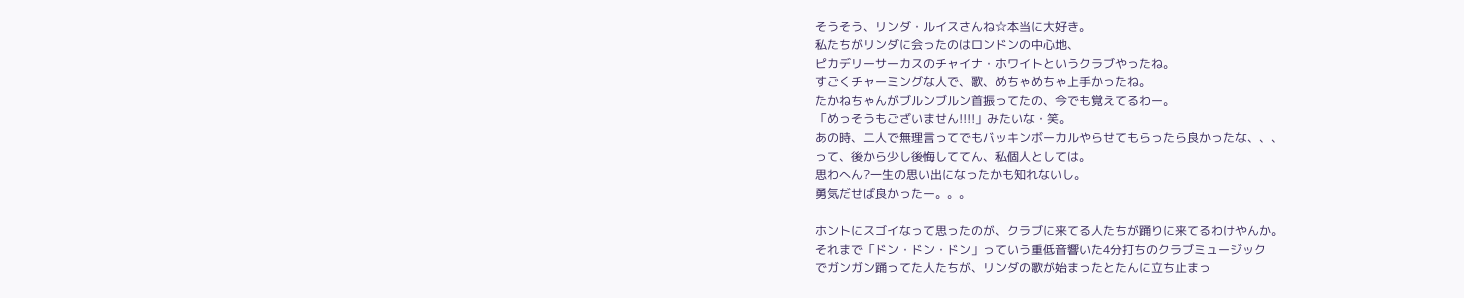そうそう、リンダ・ルイスさんね☆本当に大好き。
私たちがリンダに会ったのはロンドンの中心地、
ピカデリーサーカスのチャイナ・ホワイトというクラブやったね。
すごくチャーミングな人で、歌、めちゃめちゃ上手かったね。
たかねちゃんがブルンブルン首振ってたの、今でも覚えてるわー。
「めっそうもございません!!!!」みたいな・笑。
あの時、二人で無理言ってでもバッキンボーカルやらせてもらったら良かったな、、、
って、後から少し後悔しててん、私個人としては。
思わへん?一生の思い出になったかも知れないし。
勇気だせば良かったー。。。

ホントにスゴイなって思ったのが、クラブに来てる人たちが踊りに来てるわけやんか。
それまで「ドン・ドン・ドン」っていう重低音響いた4分打ちのクラブミュージック
でガンガン踊ってた人たちが、リンダの歌が始まったとたんに立ち止まっ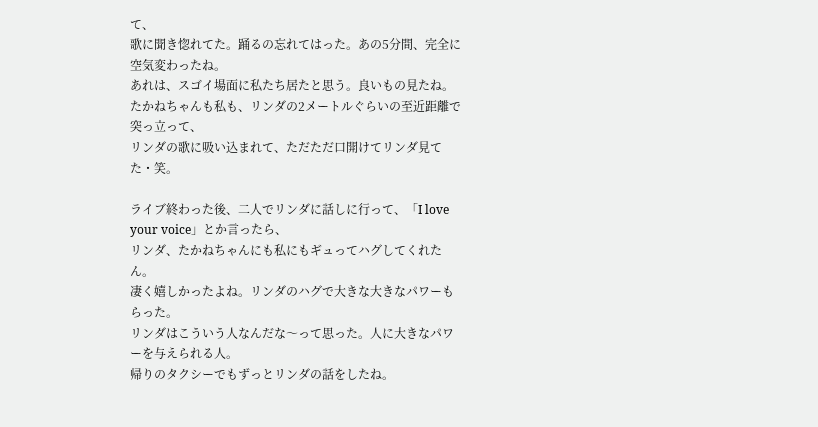て、
歌に聞き惚れてた。踊るの忘れてはった。あの5分間、完全に空気変わったね。
あれは、スゴイ場面に私たち居たと思う。良いもの見たね。
たかねちゃんも私も、リンダの2メートルぐらいの至近距離で突っ立って、
リンダの歌に吸い込まれて、ただただ口開けてリンダ見てた・笑。

ライブ終わった後、二人でリンダに話しに行って、「I love your voice」とか言ったら、
リンダ、たかねちゃんにも私にもギュってハグしてくれたん。
凄く嬉しかったよね。リンダのハグで大きな大きなパワーもらった。
リンダはこういう人なんだな〜って思った。人に大きなパワーを与えられる人。
帰りのタクシーでもずっとリンダの話をしたね。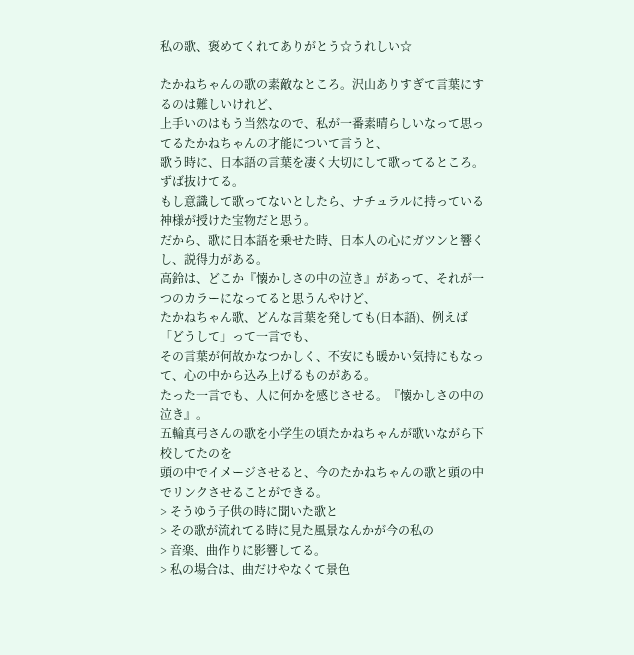私の歌、褒めてくれてありがとう☆うれしい☆

たかねちゃんの歌の素敵なところ。沢山ありすぎて言葉にするのは難しいけれど、
上手いのはもう当然なので、私が一番素晴らしいなって思ってるたかねちゃんの才能について言うと、
歌う時に、日本語の言葉を凄く大切にして歌ってるところ。ずば抜けてる。
もし意識して歌ってないとしたら、ナチュラルに持っている神様が授けた宝物だと思う。
だから、歌に日本語を乗せた時、日本人の心にガツンと響くし、説得力がある。
高鈴は、どこか『懐かしさの中の泣き』があって、それが一つのカラーになってると思うんやけど、
たかねちゃん歌、どんな言葉を発しても(日本語)、例えば「どうして」って一言でも、
その言葉が何故かなつかしく、不安にも暖かい気持にもなって、心の中から込み上げるものがある。
たった一言でも、人に何かを感じさせる。『懐かしさの中の泣き』。
五輪真弓さんの歌を小学生の頃たかねちゃんが歌いながら下校してたのを
頭の中でイメージさせると、今のたかねちゃんの歌と頭の中でリンクさせることができる。
> そうゆう子供の時に聞いた歌と
> その歌が流れてる時に見た風景なんかが今の私の
> 音楽、曲作りに影響してる。
> 私の場合は、曲だけやなくて景色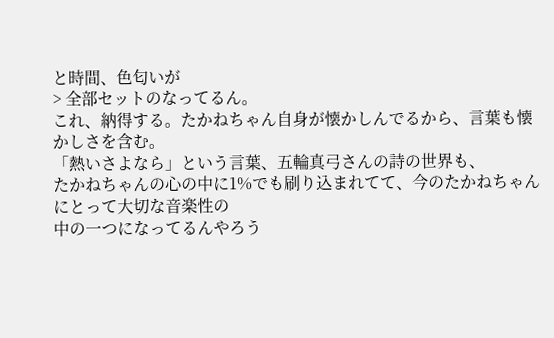と時間、色匂いが
> 全部セットのなってるん。
これ、納得する。たかねちゃん自身が懐かしんでるから、言葉も懐かしさを含む。
「熱いさよなら」という言葉、五輪真弓さんの詩の世界も、
たかねちゃんの心の中に1%でも刷り込まれてて、今のたかねちゃんにとって大切な音楽性の
中の一つになってるんやろう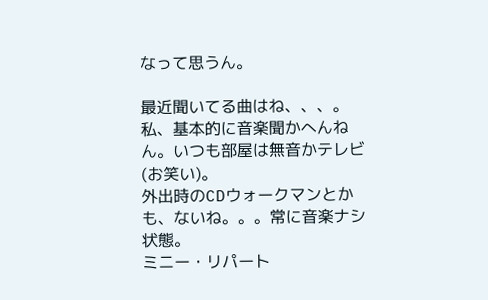なって思うん。

最近聞いてる曲はね、、、。
私、基本的に音楽聞かへんねん。いつも部屋は無音かテレビ(お笑い)。
外出時のCDウォークマンとかも、ないね。。。常に音楽ナシ状態。
ミニー・リパート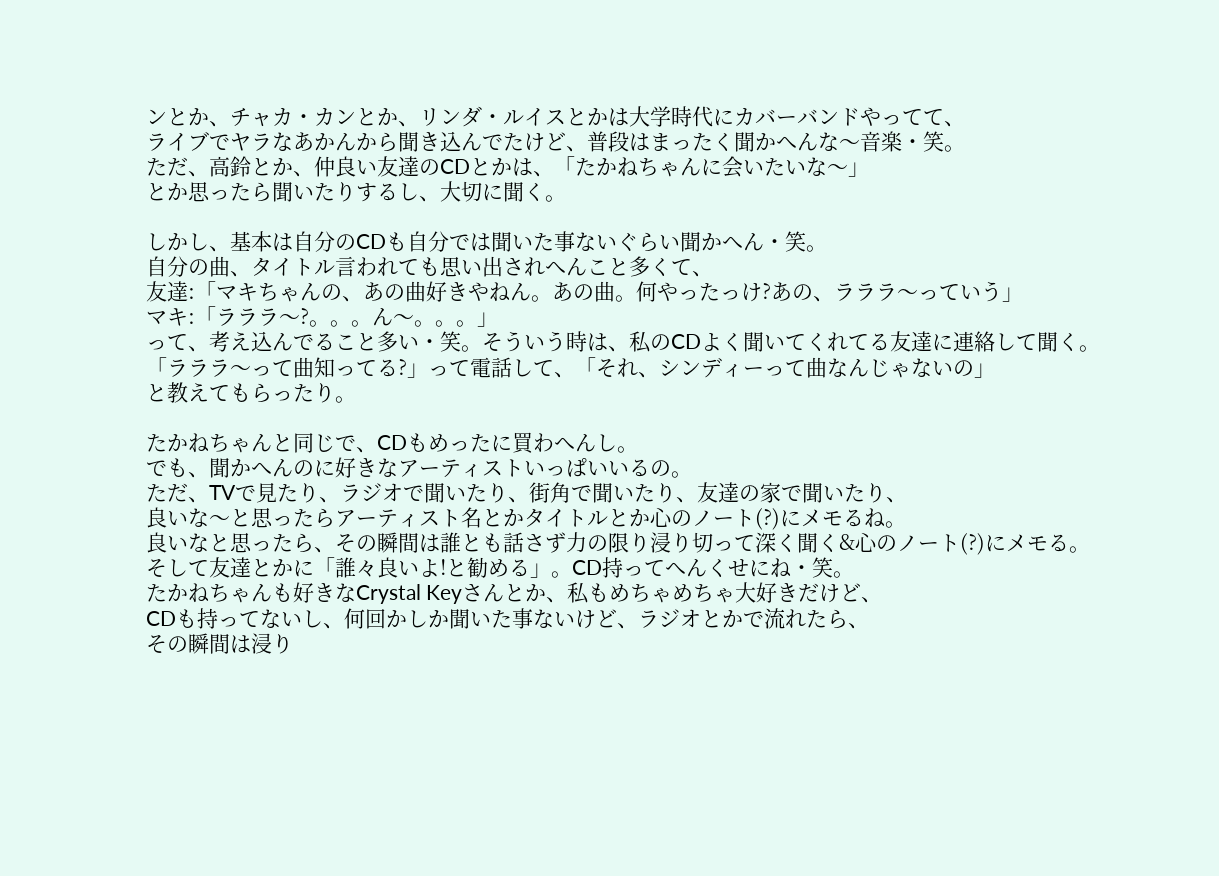ンとか、チャカ・カンとか、リンダ・ルイスとかは大学時代にカバーバンドやってて、
ライブでヤラなあかんから聞き込んでたけど、普段はまったく聞かへんな〜音楽・笑。
ただ、高鈴とか、仲良い友達のCDとかは、「たかねちゃんに会いたいな〜」
とか思ったら聞いたりするし、大切に聞く。

しかし、基本は自分のCDも自分では聞いた事ないぐらい聞かへん・笑。
自分の曲、タイトル言われても思い出されへんこと多くて、
友達:「マキちゃんの、あの曲好きやねん。あの曲。何やったっけ?あの、ラララ〜っていう」
マキ:「ラララ〜?。。。ん〜。。。」
って、考え込んでること多い・笑。そういう時は、私のCDよく聞いてくれてる友達に連絡して聞く。
「ラララ〜って曲知ってる?」って電話して、「それ、シンディーって曲なんじゃないの」
と教えてもらったり。

たかねちゃんと同じで、CDもめったに買わへんし。
でも、聞かへんのに好きなアーティストいっぱいいるの。
ただ、TVで見たり、ラジオで聞いたり、街角で聞いたり、友達の家で聞いたり、
良いな〜と思ったらアーティスト名とかタイトルとか心のノート(?)にメモるね。
良いなと思ったら、その瞬間は誰とも話さず力の限り浸り切って深く聞く&心のノート(?)にメモる。
そして友達とかに「誰々良いよ!と勧める」。CD持ってへんくせにね・笑。
たかねちゃんも好きなCrystal Keyさんとか、私もめちゃめちゃ大好きだけど、
CDも持ってないし、何回かしか聞いた事ないけど、ラジオとかで流れたら、
その瞬間は浸り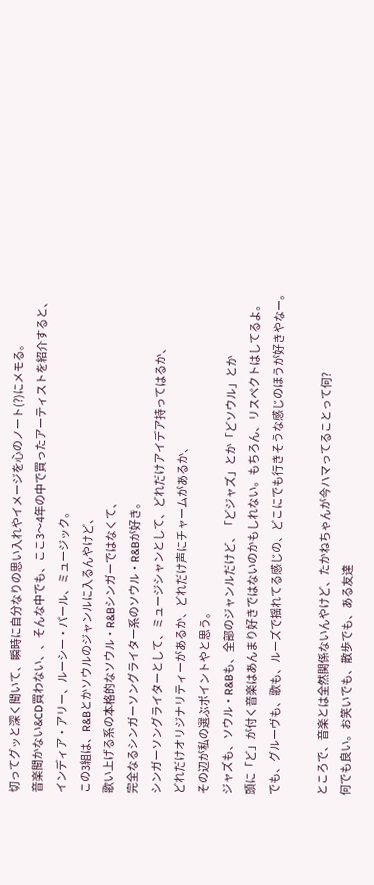切ってグッと深く聞いて、瞬時に自分なりの思い入れやイメージを心のノート(?)にメモる。
音楽聞かない&CD買わない、、そんな中でも、ここ3〜4年の中で買ったアーティストを紹介すると、
インディア・アリー、ルーシー・パール、ミュージック。
この3組は、R&Bとかソウルのジャンルに入るんやけど、
歌い上げる系の本格的なソウル・R&Bシンガーではなくて、
完全なるシンガーソングライター系のソウル・R&Bが好き。
シンガーソングライターとして、ミュージシャンとして、どれだけアイデア持ってはるか、
どれだけオリジナリティーがあるか、どれだけ声にチャームがあるか、
その辺が私の選ぶポイントやと思う。
ジャズも、ソウル・R&Bも、全部のジャンルだけど、「どジャズ」とか「どソウル」とか
頭に「ど」が付く音楽はあんまり好きではないのかもしれない。もちろん、リスペクトはしてるよ。
でも、グルーヴも、歌も、ルーズで揺れてる感じの、どこにでも行きそうな感じのほうが好きやなー。

ところで、音楽とは全然関係ないんやけど、たかねちゃんが今ハマってることって何?
何でも良い。お笑いでも、散歩でも、ある友達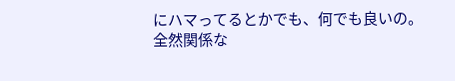にハマってるとかでも、何でも良いの。
全然関係な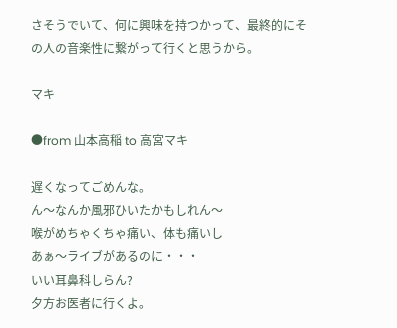さそうでいて、何に興味を持つかって、最終的にその人の音楽性に繋がって行くと思うから。

マキ

●from 山本高稲 to 高宮マキ

遅くなってごめんな。
ん〜なんか風邪ひいたかもしれん〜
喉がめちゃくちゃ痛い、体も痛いし
あぁ〜ライブがあるのに・・・
いい耳鼻科しらん?
夕方お医者に行くよ。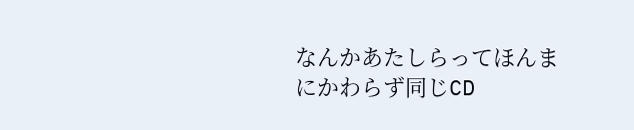なんかあたしらってほんまにかわらず同じCD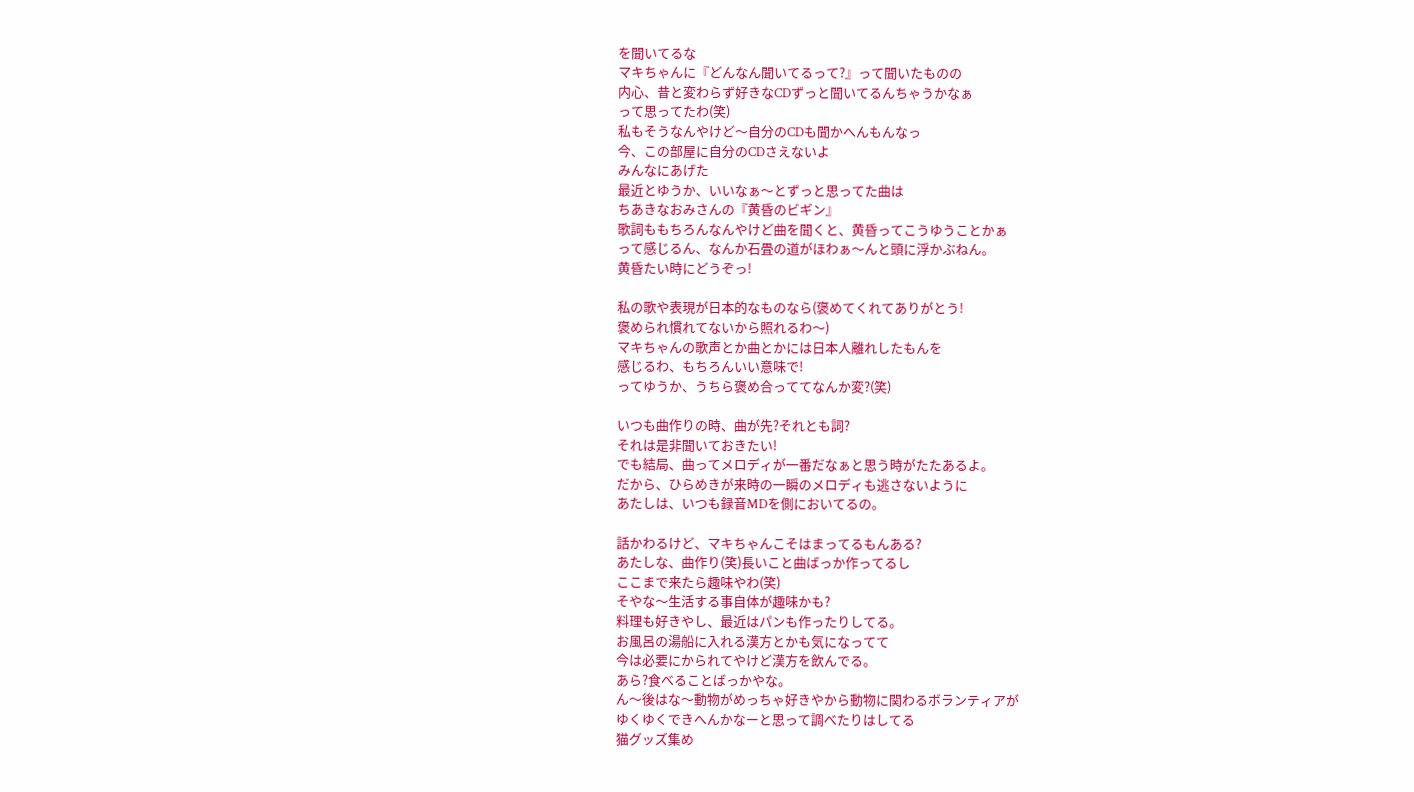を聞いてるな
マキちゃんに『どんなん聞いてるって?』って聞いたものの
内心、昔と変わらず好きなCDずっと聞いてるんちゃうかなぁ
って思ってたわ(笑)
私もそうなんやけど〜自分のCDも聞かへんもんなっ
今、この部屋に自分のCDさえないよ
みんなにあげた
最近とゆうか、いいなぁ〜とずっと思ってた曲は
ちあきなおみさんの『黄昏のビギン』
歌詞ももちろんなんやけど曲を聞くと、黄昏ってこうゆうことかぁ
って感じるん、なんか石畳の道がほわぁ〜んと頭に浮かぶねん。
黄昏たい時にどうぞっ!

私の歌や表現が日本的なものなら(褒めてくれてありがとう!
褒められ慣れてないから照れるわ〜)
マキちゃんの歌声とか曲とかには日本人離れしたもんを
感じるわ、もちろんいい意味で!
ってゆうか、うちら褒め合っててなんか変?(笑)

いつも曲作りの時、曲が先?それとも詞?
それは是非聞いておきたい!
でも結局、曲ってメロディが一番だなぁと思う時がたたあるよ。
だから、ひらめきが来時の一瞬のメロディも逃さないように
あたしは、いつも録音MDを側においてるの。

話かわるけど、マキちゃんこそはまってるもんある?
あたしな、曲作り(笑)長いこと曲ばっか作ってるし
ここまで来たら趣味やわ(笑)
そやな〜生活する事自体が趣味かも?
料理も好きやし、最近はパンも作ったりしてる。
お風呂の湯船に入れる漢方とかも気になってて
今は必要にかられてやけど漢方を飲んでる。
あら?食べることばっかやな。
ん〜後はな〜動物がめっちゃ好きやから動物に関わるボランティアが
ゆくゆくできへんかなーと思って調べたりはしてる
猫グッズ集め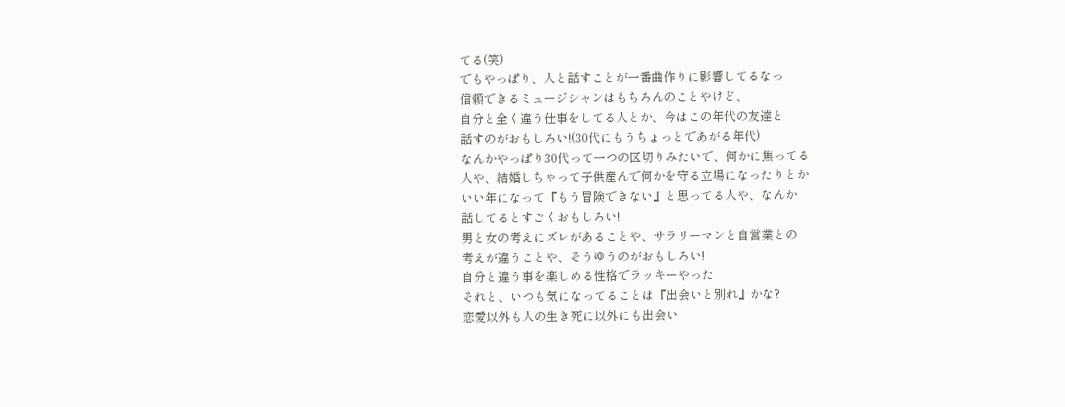てる(笑)
でもやっぱり、人と話すことが一番曲作りに影響してるなっ
信頼できるミュージシャンはもちろんのことやけど、
自分と全く違う仕事をしてる人とか、今はこの年代の友達と
話すのがおもしろい!(30代にもうちょっとであがる年代)
なんかやっぱり30代って一つの区切りみたいで、何かに焦ってる
人や、結婚しちゃって子供産んで何かを守る立場になったりとか
いい年になって『もう冒険できない』と思ってる人や、なんか
話してるとすごくおもしろい!
男と女の考えにズレがあることや、サラリーマンと自営業との
考えが違うことや、そうゆうのがおもしろい!
自分と違う事を楽しめる性格でラッキーやった
それと、いつも気になってることは『出会いと別れ』かな?
恋愛以外も人の生き死に以外にも出会い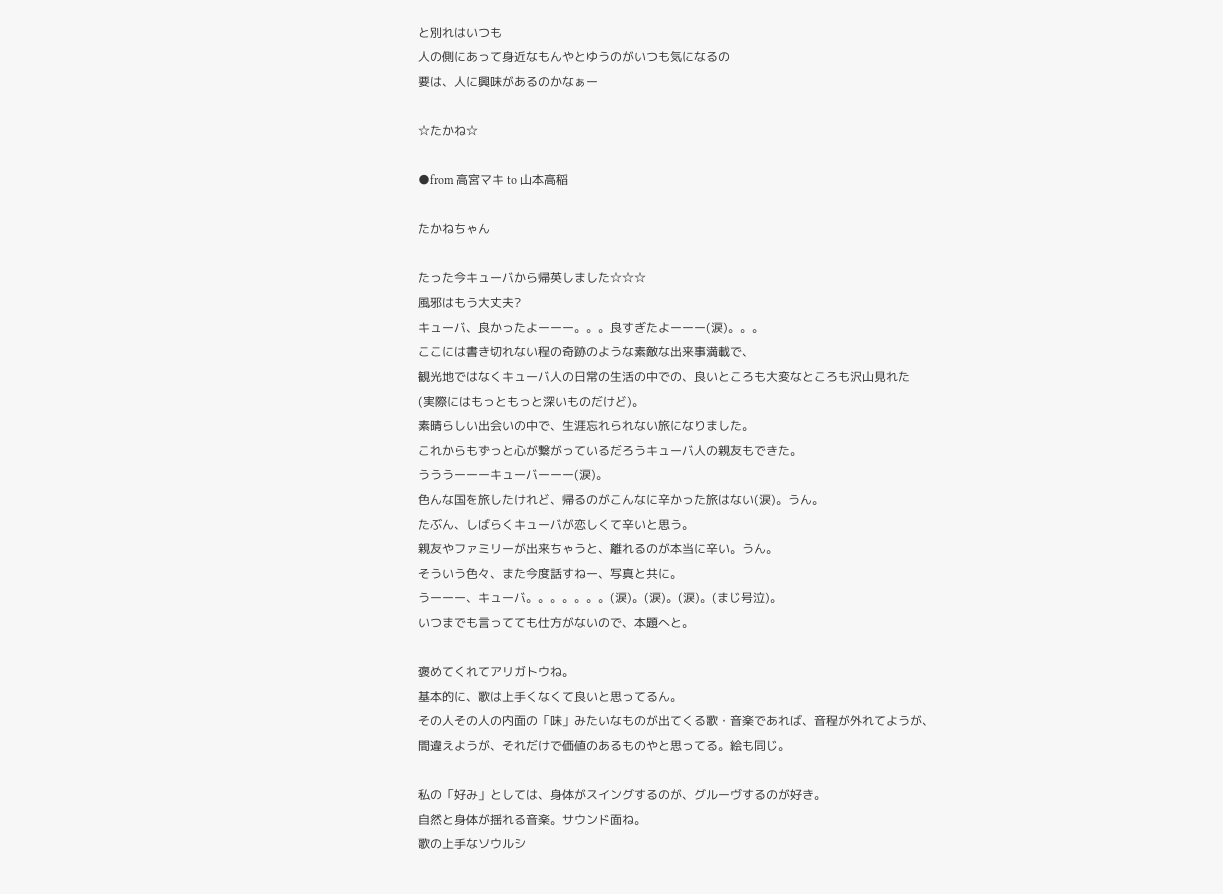と別れはいつも
人の側にあって身近なもんやとゆうのがいつも気になるの
要は、人に興味があるのかなぁー

☆たかね☆

●from 高宮マキ to 山本高稲

たかねちゃん

たった今キューバから帰英しました☆☆☆
風邪はもう大丈夫?
キューバ、良かったよーーー。。。良すぎたよーーー(涙)。。。
ここには書き切れない程の奇跡のような素敵な出来事満載で、
観光地ではなくキューバ人の日常の生活の中での、良いところも大変なところも沢山見れた
(実際にはもっともっと深いものだけど)。
素晴らしい出会いの中で、生涯忘れられない旅になりました。
これからもずっと心が繋がっているだろうキューバ人の親友もできた。
うううーーーキューバーーー(涙)。
色んな国を旅したけれど、帰るのがこんなに辛かった旅はない(涙)。うん。
たぶん、しばらくキューバが恋しくて辛いと思う。
親友やファミリーが出来ちゃうと、離れるのが本当に辛い。うん。
そういう色々、また今度話すねー、写真と共に。
うーーー、キューバ。。。。。。。(涙)。(涙)。(涙)。(まじ号泣)。
いつまでも言ってても仕方がないので、本題へと。

褒めてくれてアリガトウね。
基本的に、歌は上手くなくて良いと思ってるん。
その人その人の内面の「味」みたいなものが出てくる歌・音楽であれば、音程が外れてようが、
間違えようが、それだけで価値のあるものやと思ってる。絵も同じ。

私の「好み」としては、身体がスイングするのが、グルーヴするのが好き。
自然と身体が揺れる音楽。サウンド面ね。
歌の上手なソウルシ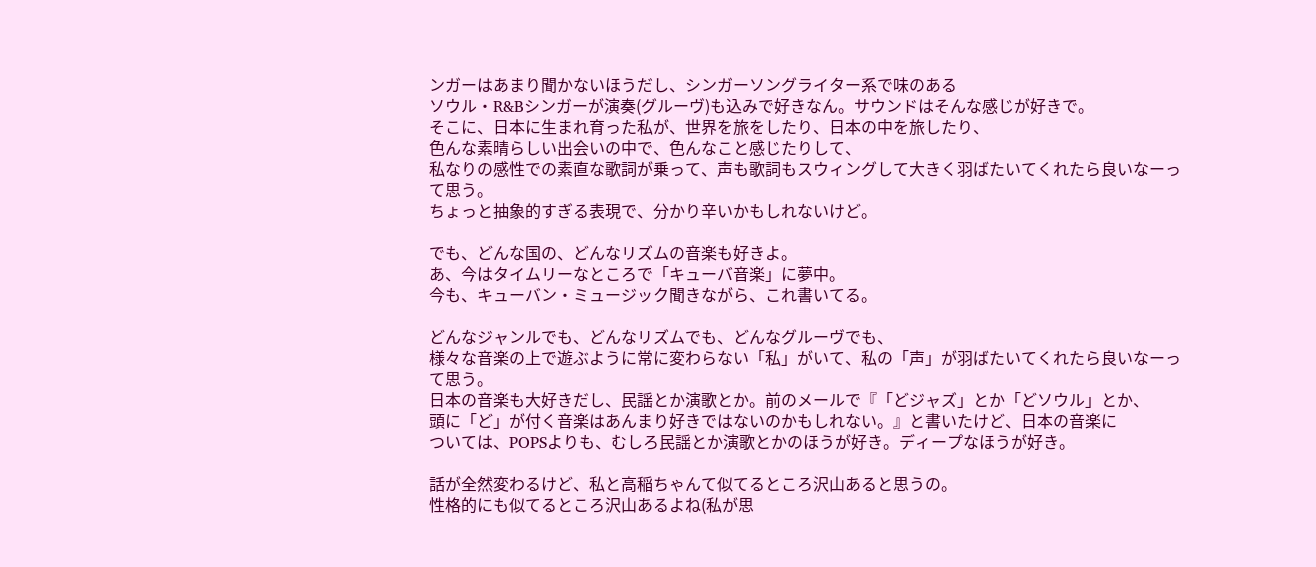ンガーはあまり聞かないほうだし、シンガーソングライター系で味のある
ソウル・R&Bシンガーが演奏(グルーヴ)も込みで好きなん。サウンドはそんな感じが好きで。
そこに、日本に生まれ育った私が、世界を旅をしたり、日本の中を旅したり、
色んな素晴らしい出会いの中で、色んなこと感じたりして、
私なりの感性での素直な歌詞が乗って、声も歌詞もスウィングして大きく羽ばたいてくれたら良いなーって思う。
ちょっと抽象的すぎる表現で、分かり辛いかもしれないけど。

でも、どんな国の、どんなリズムの音楽も好きよ。
あ、今はタイムリーなところで「キューバ音楽」に夢中。
今も、キューバン・ミュージック聞きながら、これ書いてる。

どんなジャンルでも、どんなリズムでも、どんなグルーヴでも、
様々な音楽の上で遊ぶように常に変わらない「私」がいて、私の「声」が羽ばたいてくれたら良いなーって思う。
日本の音楽も大好きだし、民謡とか演歌とか。前のメールで『「どジャズ」とか「どソウル」とか、
頭に「ど」が付く音楽はあんまり好きではないのかもしれない。』と書いたけど、日本の音楽に
ついては、POPSよりも、むしろ民謡とか演歌とかのほうが好き。ディープなほうが好き。

話が全然変わるけど、私と高稲ちゃんて似てるところ沢山あると思うの。
性格的にも似てるところ沢山あるよね(私が思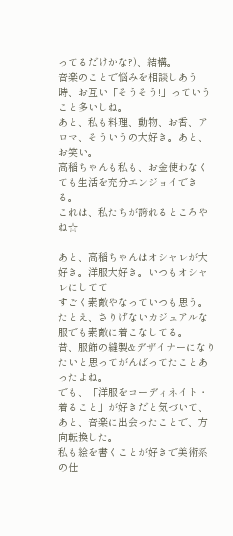ってるだけかな?)、結構。
音楽のことで悩みを相談しあう時、お互い「そうそう!」っていうこと多いしね。
あと、私も料理、動物、お香、アロマ、そういうの大好き。あと、お笑い。
高稲ちゃんも私も、お金使わなくても生活を充分エンジョイできる。
これは、私たちが誇れるところやね☆

あと、高稲ちゃんはオシャレが大好き。洋服大好き。いつもオシャレにしてて
すごく素敵やなっていつも思う。たとえ、さりげないカジュアルな服でも素敵に着こなしてる。
昔、服飾の縫製&デザイナーになりたいと思ってがんばってたことあったよね。
でも、「洋服をコーディネイト・着ること」が好きだと気づいて、
あと、音楽に出会ったことで、方向転換した。
私も絵を書くことが好きで美術系の仕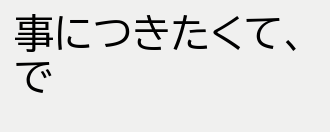事につきたくて、で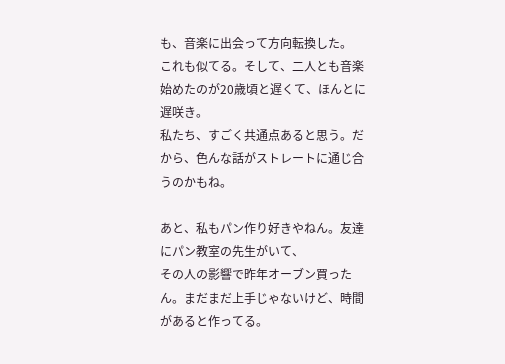も、音楽に出会って方向転換した。
これも似てる。そして、二人とも音楽始めたのが20歳頃と遅くて、ほんとに遅咲き。
私たち、すごく共通点あると思う。だから、色んな話がストレートに通じ合うのかもね。

あと、私もパン作り好きやねん。友達にパン教室の先生がいて、
その人の影響で昨年オーブン買ったん。まだまだ上手じゃないけど、時間があると作ってる。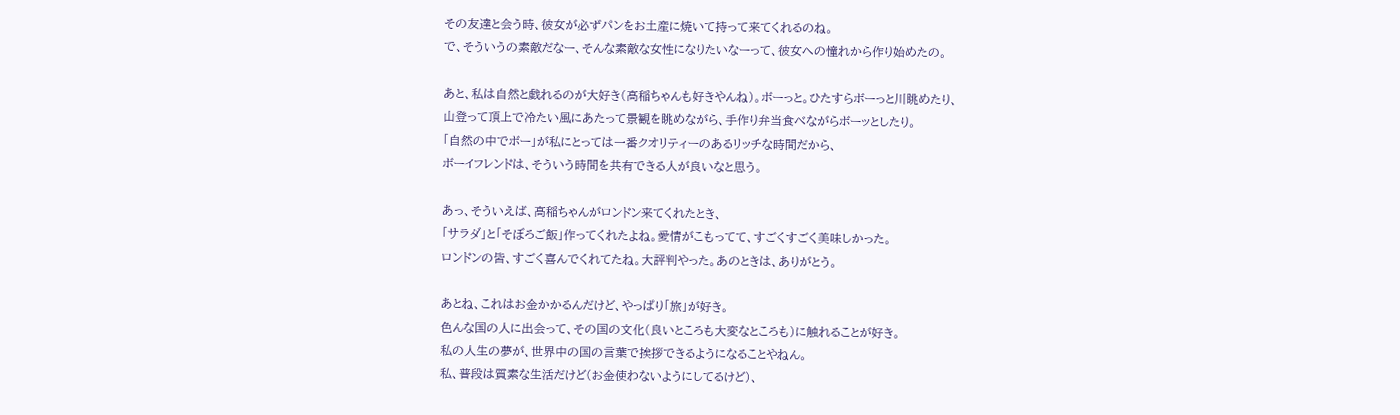その友達と会う時、彼女が必ずパンをお土産に焼いて持って来てくれるのね。
で、そういうの素敵だなー、そんな素敵な女性になりたいなーって、彼女への憧れから作り始めたの。

あと、私は自然と戯れるのが大好き(高稲ちゃんも好きやんね)。ボーっと。ひたすらボーっと川眺めたり、
山登って頂上で冷たい風にあたって景観を眺めながら、手作り弁当食べながらボーッとしたり。
「自然の中でボー」が私にとっては一番クオリティーのあるリッチな時間だから、
ボーイフレンドは、そういう時間を共有できる人が良いなと思う。

あっ、そういえば、高稲ちゃんがロンドン来てくれたとき、
「サラダ」と「そぼろご飯」作ってくれたよね。愛情がこもってて、すごくすごく美味しかった。
ロンドンの皆、すごく喜んでくれてたね。大評判やった。あのときは、ありがとう。

あとね、これはお金かかるんだけど、やっぱり「旅」が好き。
色んな国の人に出会って、その国の文化(良いところも大変なところも)に触れることが好き。
私の人生の夢が、世界中の国の言葉で挨拶できるようになることやねん。
私、普段は質素な生活だけど(お金使わないようにしてるけど)、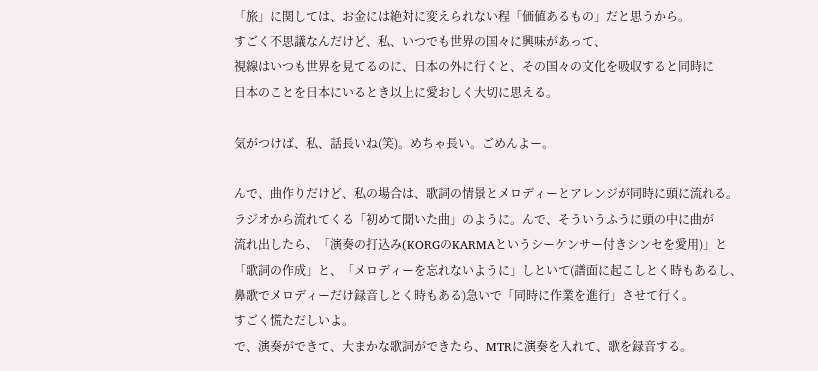「旅」に関しては、お金には絶対に変えられない程「価値あるもの」だと思うから。
すごく不思議なんだけど、私、いつでも世界の国々に興味があって、
視線はいつも世界を見てるのに、日本の外に行くと、その国々の文化を吸収すると同時に
日本のことを日本にいるとき以上に愛おしく大切に思える。

気がつけば、私、話長いね(笑)。めちゃ長い。ごめんよー。

んで、曲作りだけど、私の場合は、歌詞の情景とメロディーとアレンジが同時に頭に流れる。
ラジオから流れてくる「初めて聞いた曲」のように。んで、そういうふうに頭の中に曲が
流れ出したら、「演奏の打込み(KORGのKARMAというシーケンサー付きシンセを愛用)」と
「歌詞の作成」と、「メロディーを忘れないように」しといて(譜面に起こしとく時もあるし、
鼻歌でメロディーだけ録音しとく時もある)急いで「同時に作業を進行」させて行く。
すごく慌ただしいよ。
で、演奏ができて、大まかな歌詞ができたら、MTRに演奏を入れて、歌を録音する。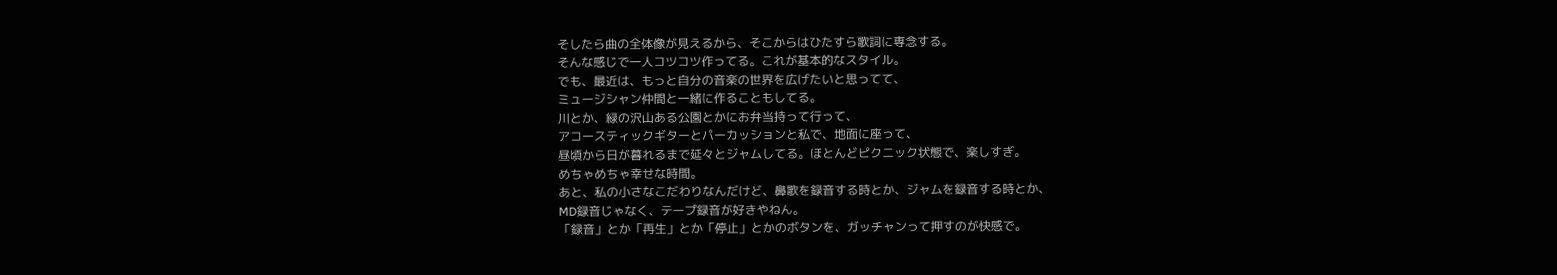そしたら曲の全体像が見えるから、そこからはひたすら歌詞に専念する。
そんな感じで一人コツコツ作ってる。これが基本的なスタイル。
でも、最近は、もっと自分の音楽の世界を広げたいと思ってて、
ミュージシャン仲間と一緒に作ることもしてる。
川とか、緑の沢山ある公園とかにお弁当持って行って、
アコースティックギターとパーカッションと私で、地面に座って、
昼頃から日が暮れるまで延々とジャムしてる。ほとんどピクニック状態で、楽しすぎ。
めちゃめちゃ幸せな時間。
あと、私の小さなこだわりなんだけど、鼻歌を録音する時とか、ジャムを録音する時とか、
MD録音じゃなく、テープ録音が好きやねん。
「録音」とか「再生」とか「停止」とかのボタンを、ガッチャンって押すのが快感で。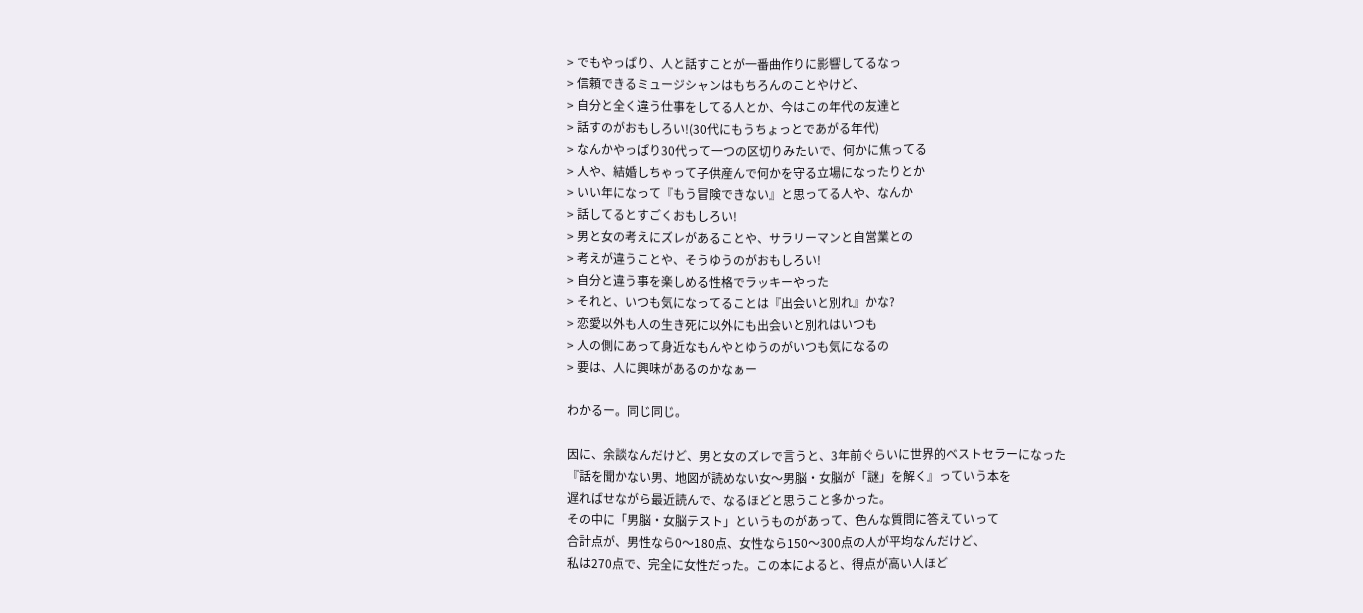> でもやっぱり、人と話すことが一番曲作りに影響してるなっ
> 信頼できるミュージシャンはもちろんのことやけど、
> 自分と全く違う仕事をしてる人とか、今はこの年代の友達と
> 話すのがおもしろい!(30代にもうちょっとであがる年代)
> なんかやっぱり30代って一つの区切りみたいで、何かに焦ってる
> 人や、結婚しちゃって子供産んで何かを守る立場になったりとか
> いい年になって『もう冒険できない』と思ってる人や、なんか
> 話してるとすごくおもしろい!
> 男と女の考えにズレがあることや、サラリーマンと自営業との
> 考えが違うことや、そうゆうのがおもしろい!
> 自分と違う事を楽しめる性格でラッキーやった
> それと、いつも気になってることは『出会いと別れ』かな?
> 恋愛以外も人の生き死に以外にも出会いと別れはいつも
> 人の側にあって身近なもんやとゆうのがいつも気になるの
> 要は、人に興味があるのかなぁー

わかるー。同じ同じ。

因に、余談なんだけど、男と女のズレで言うと、3年前ぐらいに世界的ベストセラーになった
『話を聞かない男、地図が読めない女〜男脳・女脳が「謎」を解く』っていう本を
遅ればせながら最近読んで、なるほどと思うこと多かった。
その中に「男脳・女脳テスト」というものがあって、色んな質問に答えていって
合計点が、男性なら0〜180点、女性なら150〜300点の人が平均なんだけど、
私は270点で、完全に女性だった。この本によると、得点が高い人ほど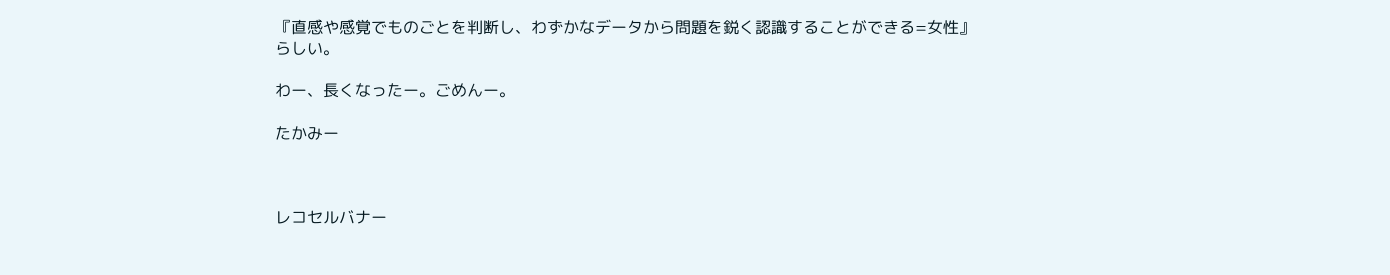『直感や感覚でものごとを判断し、わずかなデータから問題を鋭く認識することができる=女性』
らしい。

わー、長くなったー。ごめんー。

たかみー



レコセルバナー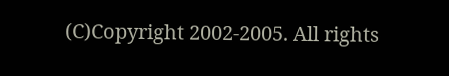(C)Copyright 2002-2005. All rights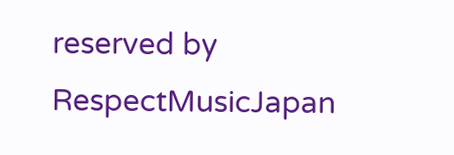reserved by RespectMusicJapan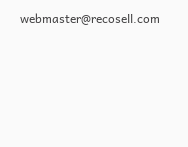webmaster@recosell.com